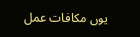یوں مکافات عمل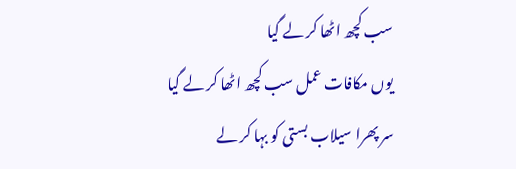سب کچھ اٹھا کر لے گیا
یوں مکافات عمل سب کچھ اٹھا کر لے گیا
سر پھرا سیلاب بستی کو بہا کر لے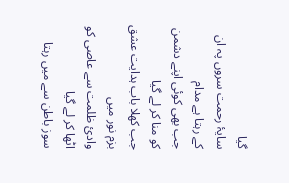گیا
سایۂ رحمت سروں پہ ان کے رہتا ہے مدام
جب بھی کوئی اپنے دشمن کو منا کر لے گیا
جب کھلا باب ہدایت عشق بزم نور میں
وادیٔ ظلمت سے عاصی کو اٹھا کر لے گیا
سوز باطن سے میں رہتا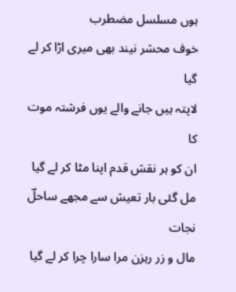ہوں مسلسل مضطرب
خوف محشر نیند بھی میری اڑا کر لے گیا
لاپتہ ہیں جانے والے یوں فرشتہ موت کا
ان کو ہر نقش قدم اپنا مٹا کر لے گیا
مل گئی بار تعیش سے مجھے ساحلؔ نجات
مال و زر رہزن مرا سارا چرا کر لے گیا